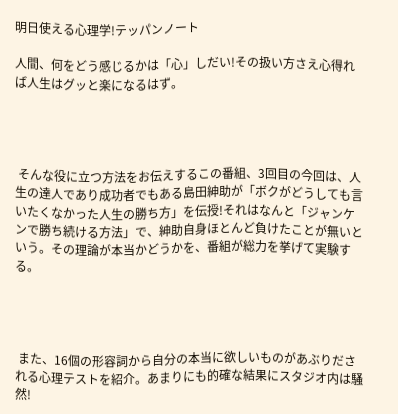明日使える心理学!テッパンノート

人間、何をどう感じるかは「心」しだい!その扱い方さえ心得れば人生はグッと楽になるはず。




 そんな役に立つ方法をお伝えするこの番組、3回目の今回は、人生の達人であり成功者でもある島田紳助が「ボクがどうしても言いたくなかった人生の勝ち方」を伝授!それはなんと「ジャンケンで勝ち続ける方法」で、紳助自身ほとんど負けたことが無いという。その理論が本当かどうかを、番組が総力を挙げて実験する。




 また、16個の形容詞から自分の本当に欲しいものがあぶりだされる心理テストを紹介。あまりにも的確な結果にスタジオ内は騒然!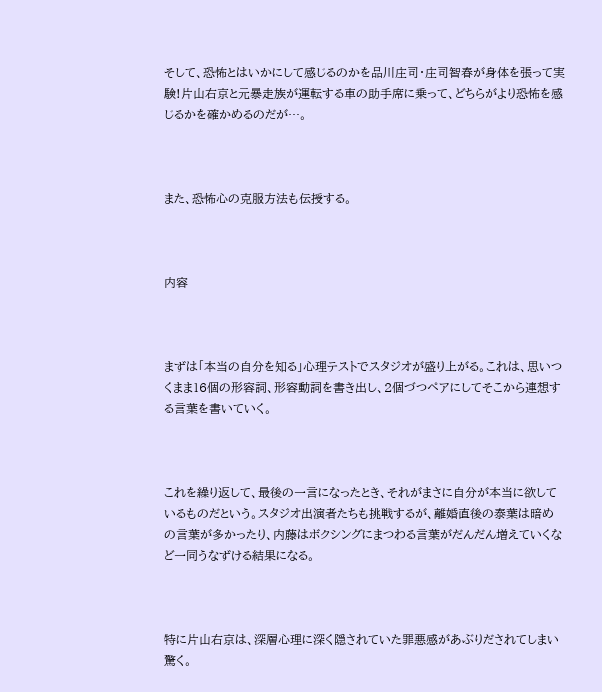そして、恐怖とはいかにして感じるのかを品川庄司・庄司智春が身体を張って実験!片山右京と元暴走族が運転する車の助手席に乗って、どちらがより恐怖を感じるかを確かめるのだが…。



また、恐怖心の克服方法も伝授する。



内容



まずは「本当の自分を知る」心理テストでスタジオが盛り上がる。これは、思いつくまま16個の形容詞、形容動詞を書き出し、2個づつペアにしてそこから連想する言葉を書いていく。



これを繰り返して、最後の一言になったとき、それがまさに自分が本当に欲しているものだという。スタジオ出演者たちも挑戦するが、離婚直後の泰葉は暗めの言葉が多かったり、内藤はボクシングにまつわる言葉がだんだん増えていくなど一同うなずける結果になる。



特に片山右京は、深層心理に深く隠されていた罪悪感があぶりだされてしまい驚く。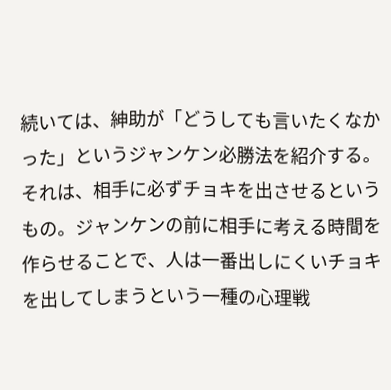続いては、紳助が「どうしても言いたくなかった」というジャンケン必勝法を紹介する。それは、相手に必ずチョキを出させるというもの。ジャンケンの前に相手に考える時間を作らせることで、人は一番出しにくいチョキを出してしまうという一種の心理戦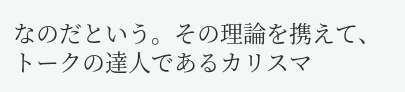なのだという。その理論を携えて、トークの達人であるカリスマ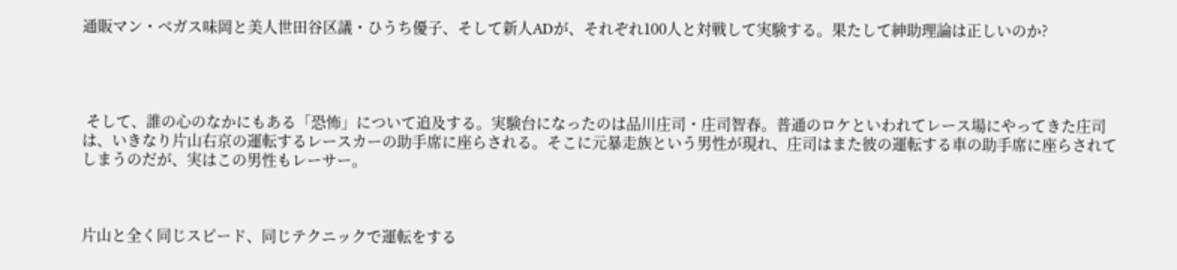通販マン・ベガス味岡と美人世田谷区議・ひうち優子、そして新人ADが、それぞれ100人と対戦して実験する。果たして紳助理論は正しいのか?




 そして、誰の心のなかにもある「恐怖」について追及する。実験台になったのは品川庄司・庄司智春。普通のロケといわれてレース場にやってきた庄司は、いきなり片山右京の運転するレースカーの助手席に座らされる。そこに元暴走族という男性が現れ、庄司はまた彼の運転する車の助手席に座らされてしまうのだが、実はこの男性もレーサー。



片山と全く同じスピード、同じテクニックで運転をする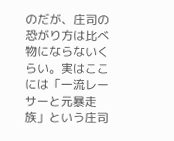のだが、庄司の恐がり方は比べ物にならないくらい。実はここには「一流レーサーと元暴走族」という庄司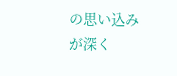の思い込みが深く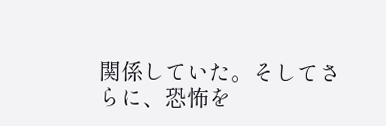関係していた。そしてさらに、恐怖を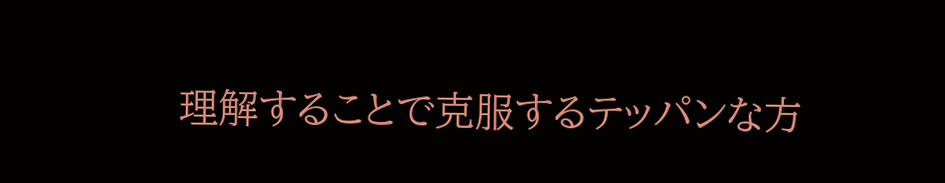理解することで克服するテッパンな方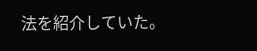法を紹介していた。